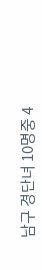남구 경단녀 10명중 4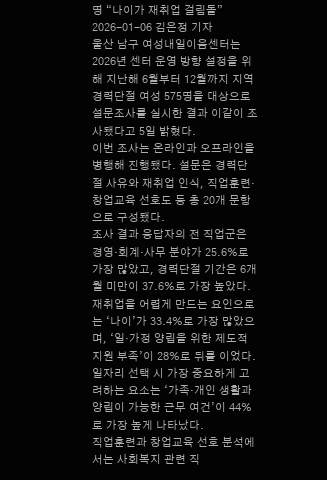명 “나이가 재취업 걸림돌”
2026-01-06 김은정 기자
울산 남구 여성내일이음센터는 2026년 센터 운영 방향 설정을 위해 지난해 6월부터 12월까지 지역 경력단절 여성 575명을 대상으로 설문조사를 실시한 결과 이같이 조사됐다고 5일 밝혔다.
이번 조사는 온라인과 오프라인을 병행해 진행됐다. 설문은 경력단절 사유와 재취업 인식, 직업훈련·창업교육 선호도 등 총 20개 문항으로 구성됐다.
조사 결과 응답자의 전 직업군은 경영·회계·사무 분야가 25.6%로 가장 많았고, 경력단절 기간은 6개월 미만이 37.6%로 가장 높았다.
재취업을 어렵게 만드는 요인으로는 ‘나이’가 33.4%로 가장 많았으며, ‘일·가정 양립을 위한 제도적 지원 부족’이 28%로 뒤를 이었다. 일자리 선택 시 가장 중요하게 고려하는 요소는 ‘가족·개인 생활과 양립이 가능한 근무 여건’이 44%로 가장 높게 나타났다.
직업훈련과 창업교육 선호 분석에서는 사회복지 관련 직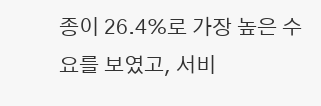종이 26.4%로 가장 높은 수요를 보였고, 서비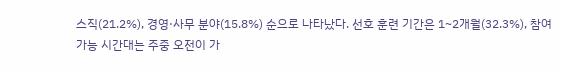스직(21.2%), 경영·사무 분야(15.8%) 순으로 나타났다. 선호 훈련 기간은 1~2개월(32.3%), 참여 가능 시간대는 주중 오전이 가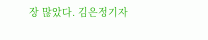장 많았다. 김은정기자